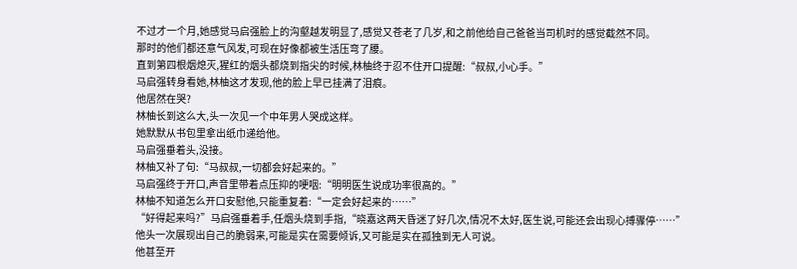不过才一个月,她感觉马启强脸上的沟壑越发明显了,感觉又苍老了几岁,和之前他给自己爸爸当司机时的感觉截然不同。
那时的他们都还意气风发,可现在好像都被生活压弯了腰。
直到第四根烟熄灭,猩红的烟头都烧到指尖的时候,林柚终于忍不住开口提醒:“叔叔,小心手。”
马启强转身看她,林柚这才发现,他的脸上早已挂满了泪痕。
他居然在哭?
林柚长到这么大,头一次见一个中年男人哭成这样。
她默默从书包里拿出纸巾递给他。
马启强垂着头,没接。
林柚又补了句:“马叔叔,一切都会好起来的。”
马启强终于开口,声音里带着点压抑的哽咽:“明明医生说成功率很高的。”
林柚不知道怎么开口安慰他,只能重复着:“一定会好起来的……”
“好得起来吗?”马启强垂着手,任烟头烧到手指,“晓嘉这两天昏迷了好几次,情况不太好,医生说,可能还会出现心搏骤停……”
他头一次展现出自己的脆弱来,可能是实在需要倾诉,又可能是实在孤独到无人可说。
他甚至开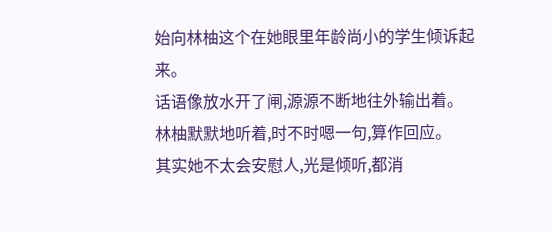始向林柚这个在她眼里年龄尚小的学生倾诉起来。
话语像放水开了闸,源源不断地往外输出着。
林柚默默地听着,时不时嗯一句,算作回应。
其实她不太会安慰人,光是倾听,都消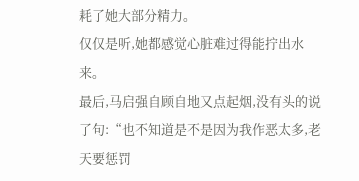耗了她大部分精力。
仅仅是听,她都感觉心脏难过得能拧出水来。
最后,马启强自顾自地又点起烟,没有头的说了句:“也不知道是不是因为我作恶太多,老天要惩罚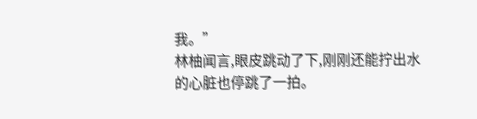我。”
林柚闻言,眼皮跳动了下,刚刚还能拧出水的心脏也停跳了一拍。